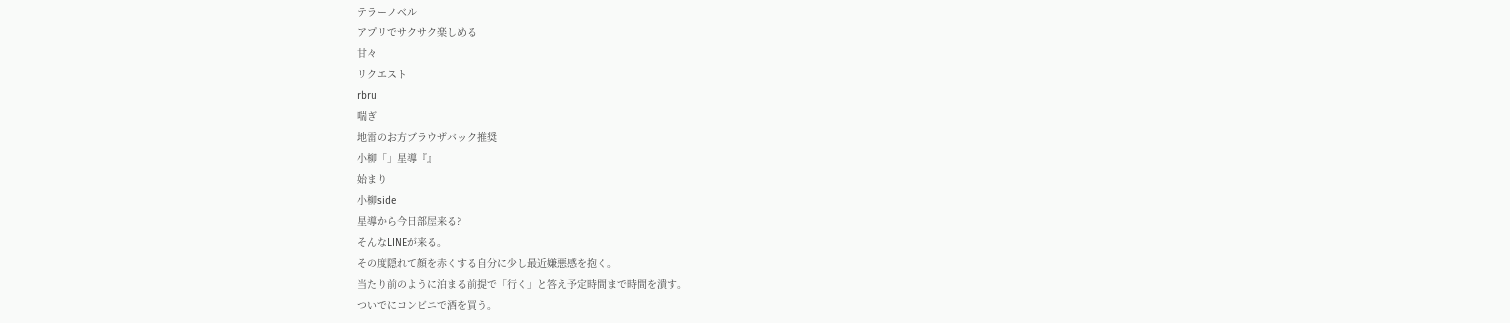テラーノベル
アプリでサクサク楽しめる
甘々
リクエスト
rbru
喘ぎ
地雷のお方ブラウザバック推奨
小柳「」星導『』
始まり
小柳side
星導から今日部屋来る?
そんなLINEが来る。
その度隠れて顔を赤くする自分に少し最近嫌悪感を抱く。
当たり前のように泊まる前提で「行く」と答え予定時間まで時間を潰す。
ついでにコンビニで酒を買う。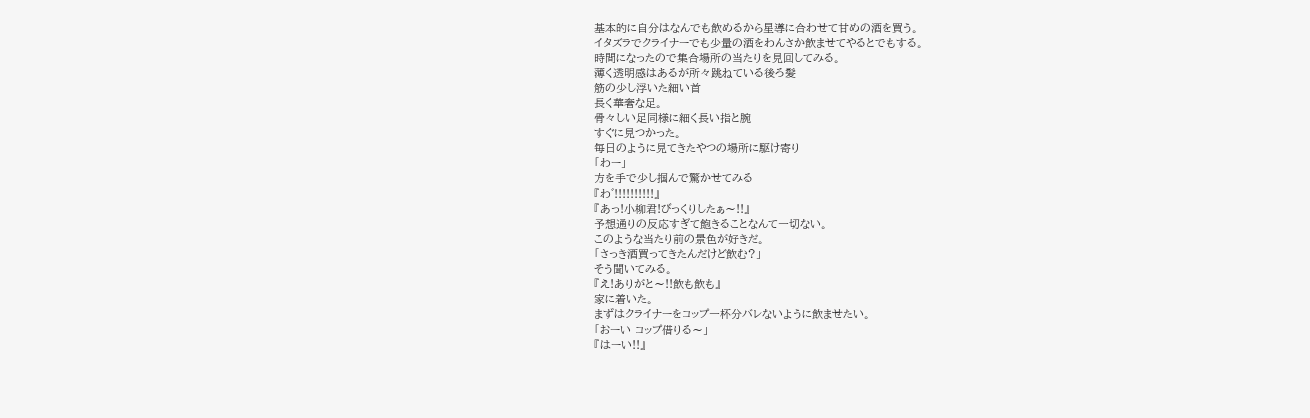基本的に自分はなんでも飲めるから星導に合わせて甘めの酒を買う。
イタズラでクライナーでも少量の酒をわんさか飲ませてやるとでもする。
時間になったので集合場所の当たりを見回してみる。
薄く透明感はあるが所々跳ねている後ろ髪
筋の少し浮いた細い首
長く華奢な足。
骨々しい足同様に細く長い指と腕
すぐに見つかった。
毎日のように見てきたやつの場所に駆け寄り
「わー」
方を手で少し掴んで驚かせてみる
『わ゛!!!!!!!!!!』
『あっ!小柳君!びっくりしたぁ〜!!』
予想通りの反応すぎて飽きることなんて一切ない。
このような当たり前の景色が好きだ。
「さっき酒買ってきたんだけど飲む?」
そう聞いてみる。
『え!ありがと〜!!飲も飲も』
家に着いた。
まずはクライナーをコップ一杯分バレないように飲ませたい。
「おーい コップ借りる〜」
『はーい!!』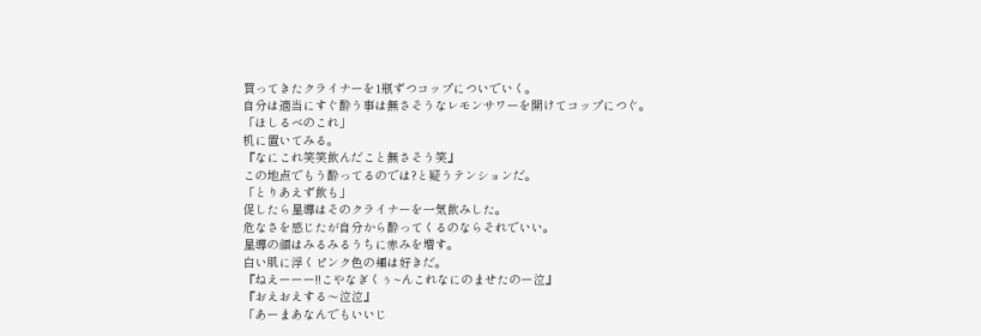買ってきたクライナーを1瓶ずつコップについでいく。
自分は適当にすぐ酔う事は無さそうなレモンサワーを開けてコップにつぐ。
「ほしるべのこれ」
机に置いてみる。
『なにこれ笑笑飲んだこと無さそう笑』
この地点でもう酔ってるのでは?と疑うテンションだ。
「とりあえず飲も」
促したら星導はそのクライナーを一気飲みした。
危なさを感じたが自分から酔ってくるのならそれでいい。
星導の顔はみるみるうちに赤みを増す。
白い肌に浮くピンク色の頬は好きだ。
『ねえーーー!!こやなぎくぅ~んこれなにのませたのー泣』
『おえおえする〜泣泣』
「あーまあなんでもいいじ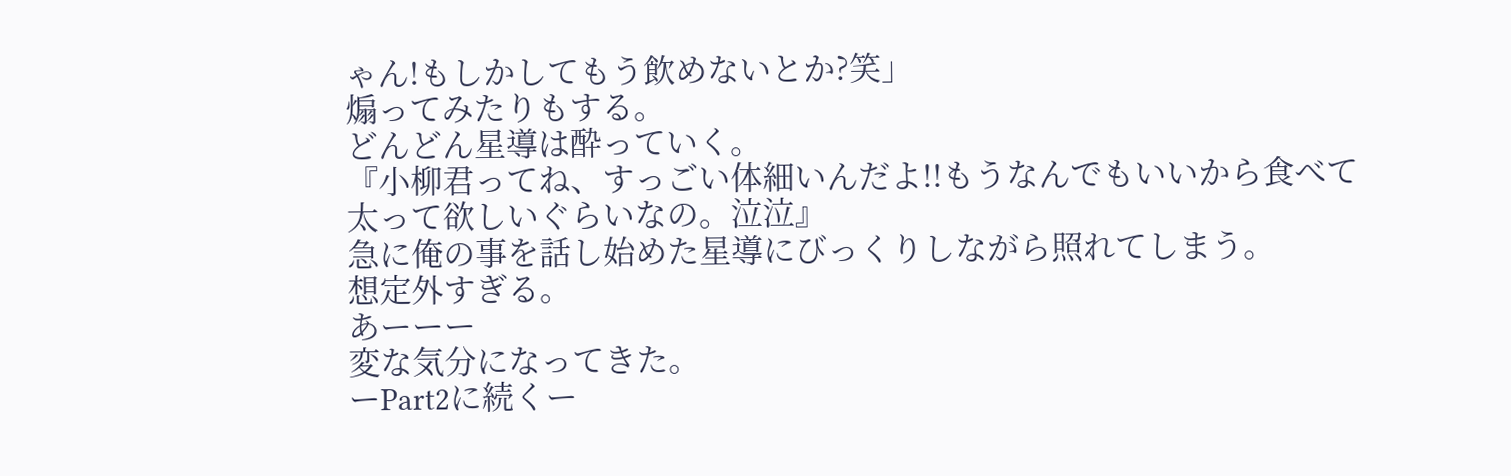ゃん!もしかしてもう飲めないとか?笑」
煽ってみたりもする。
どんどん星導は酔っていく。
『小柳君ってね、すっごい体細いんだよ!!もうなんでもいいから食べて太って欲しいぐらいなの。泣泣』
急に俺の事を話し始めた星導にびっくりしながら照れてしまう。
想定外すぎる。
あーーー
変な気分になってきた。
ーPart2に続くー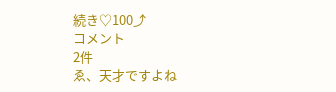続き♡100⤴
コメント
2件
ゑ、天才ですよね